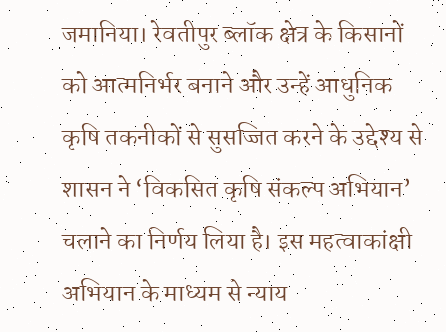जमानिया। रेवतीपुर ब्लॉक क्षेत्र के किसानों को आत्मनिर्भर बनाने और उन्हें आधुनिक कृषि तकनीकों से सुसज्जित करने के उद्देश्य से शासन ने ‘विकसित कृषि संकल्प अभियान’ चलाने का निर्णय लिया है। इस महत्वाकांक्षी अभियान के माध्यम से न्याय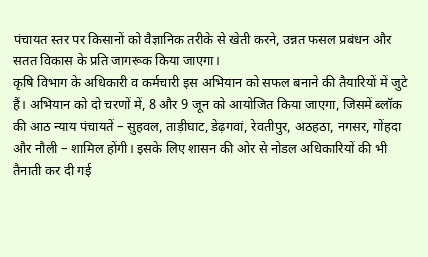पंचायत स्तर पर किसानों को वैज्ञानिक तरीके से खेती करने, उन्नत फसल प्रबंधन और सतत विकास के प्रति जागरूक किया जाएगा।
कृषि विभाग के अधिकारी व कर्मचारी इस अभियान को सफल बनाने की तैयारियों में जुटे हैं। अभियान को दो चरणों में, 8 और 9 जून को आयोजित किया जाएगा, जिसमें ब्लॉक की आठ न्याय पंचायतें – सुहवल, ताड़ीघाट, डेढ़गवां, रेवतीपुर, अठहठा, नगसर, गोंहदा और नौली – शामिल होंगी। इसके लिए शासन की ओर से नोडल अधिकारियों की भी तैनाती कर दी गई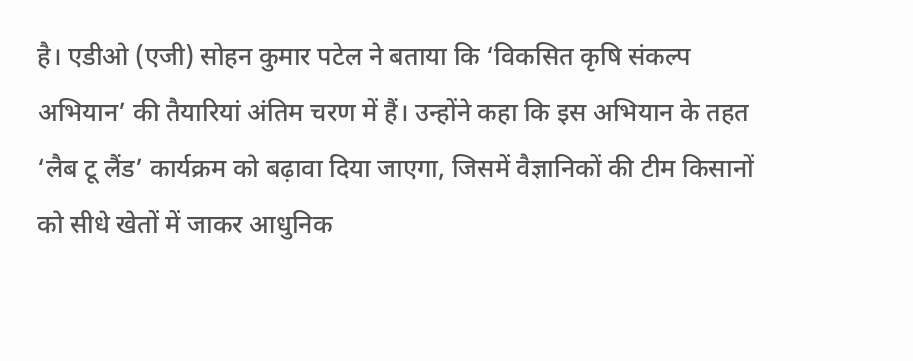है। एडीओ (एजी) सोहन कुमार पटेल ने बताया कि ‘विकसित कृषि संकल्प अभियान’ की तैयारियां अंतिम चरण में हैं। उन्होंने कहा कि इस अभियान के तहत ‘लैब टू लैंड’ कार्यक्रम को बढ़ावा दिया जाएगा, जिसमें वैज्ञानिकों की टीम किसानों को सीधे खेतों में जाकर आधुनिक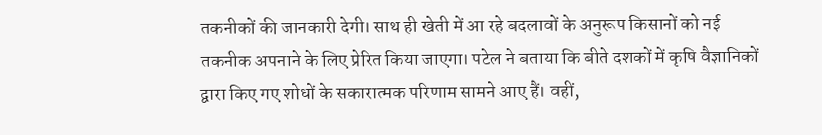तकनीकों की जानकारी देगी। साथ ही खेती में आ रहे बदलावों के अनुरूप किसानों को नई तकनीक अपनाने के लिए प्रेरित किया जाएगा। पटेल ने बताया कि बीते दशकों में कृषि वैज्ञानिकों द्वारा किए गए शोधों के सकारात्मक परिणाम सामने आए हैं। वहीं,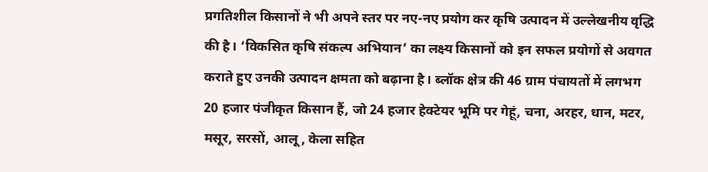प्रगतिशील किसानों ने भी अपने स्तर पर नए-नए प्रयोग कर कृषि उत्पादन में उल्लेखनीय वृद्धि की है। ‘विकसित कृषि संकल्प अभियान’ का लक्ष्य किसानों को इन सफल प्रयोगों से अवगत कराते हुए उनकी उत्पादन क्षमता को बढ़ाना है। ब्लॉक क्षेत्र की 46 ग्राम पंचायतों में लगभग 20 हजार पंजीकृत किसान हैं, जो 24 हजार हेक्टेयर भूमि पर गेहूं, चना, अरहर, धान, मटर, मसूर, सरसों, आलू, केला सहित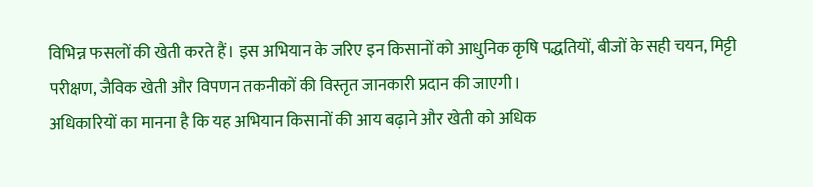विभिन्न फसलों की खेती करते हैं। इस अभियान के जरिए इन किसानों को आधुनिक कृषि पद्धतियों, बीजों के सही चयन, मिट्टी परीक्षण, जैविक खेती और विपणन तकनीकों की विस्तृत जानकारी प्रदान की जाएगी।
अधिकारियों का मानना है कि यह अभियान किसानों की आय बढ़ाने और खेती को अधिक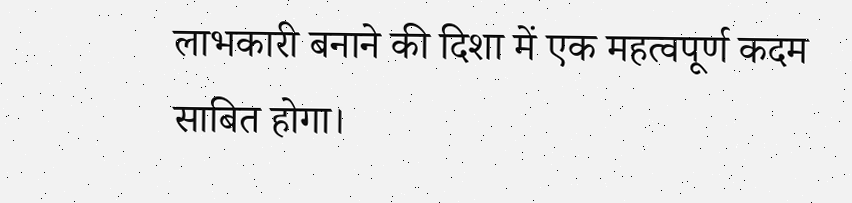लाभकारी बनाने की दिशा में एक महत्वपूर्ण कदम साबित होगा।